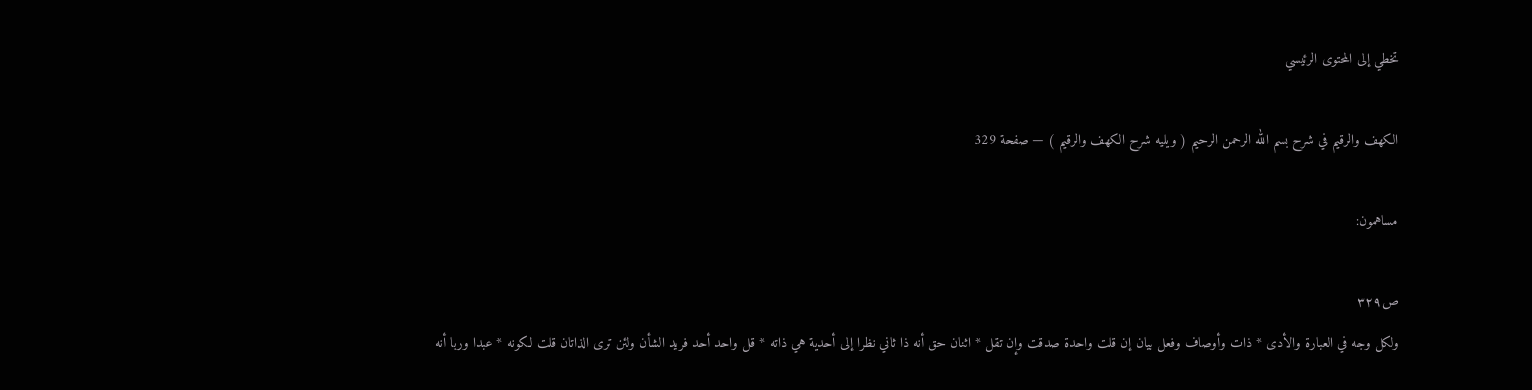تخطي إلى المحتوى الرئيسي

الكهف والرقيم في شرح بسم الله الرحمن الرحيم ( ويليه شرح الكهف والرقيم ) — صفحة 329

مساهمون:

ص٣٢٩
ولكل وجه في العبارة والأدى * ذات وأوصاف وفعل بيان إن قلت واحدة صدقت وإن تقل * اثنان حق أنه ذا ثاني نظرا إلى أحدية هي ذاته * قل واحد أحد فريد الشأن ولئن ترى الذاتان قلت لكونه * عبدا وربا أنه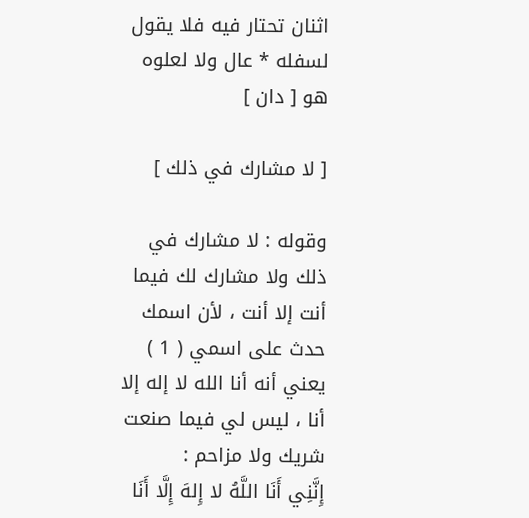اثنان تحتار فيه فلا يقول لسفله * عال ولا لعلوه هو [ دان ]

[ لا مشارك في ذلك ]

وقوله : لا مشارك في ذلك ولا مشارك لك فيما أنت إلا أنت ، لأن اسمك حدث على اسمي ( 1 ) يعني أنه أنا الله لا إله إلا أنا ، ليس لي فيما صنعت شريك ولا مزاحم :
إِنَّنِي أَنَا اللَّهُ لا إِلهَ إِلَّا أَنَا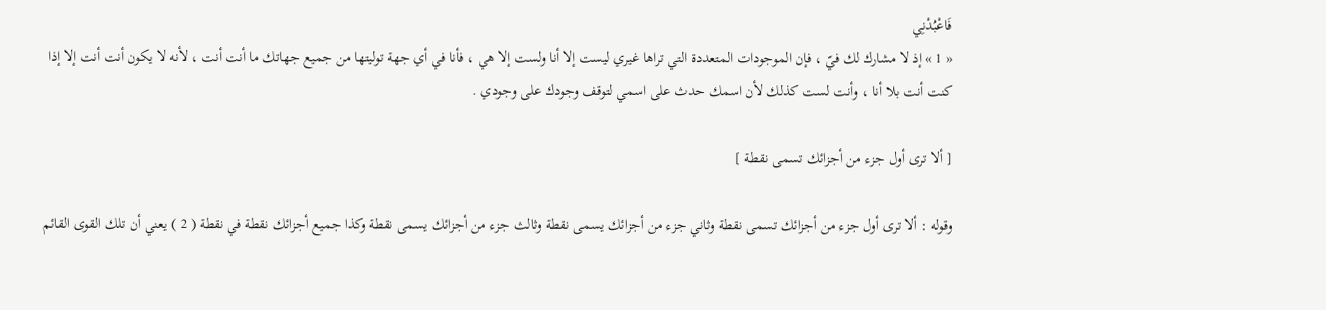فَاعْبُدْنِي
« 1 » إذ لا مشارك لك فيّ ، فإن الموجودات المتعددة التي تراها غيري ليست إلا أنا ولست إلا هي ، فأنا في أي جهة توليتها من جميع جهاتك ما أنت أنت ، لأنه لا يكون أنت أنت إلا إذا كنت أنت بلا أنا ، وأنت لست كذلك لأن اسمك حدث على اسمي لتوقف وجودك على وجودي .

[ ألا ترى أول جزء من أجزائك تسمى نقطة ]

وقوله : ألا ترى أول جزء من أجزائك تسمى نقطة وثاني جزء من أجزائك يسمى نقطة وثالث جزء من أجزائك يسمى نقطة وكذا جميع أجزائك نقطة في نقطة ( 2 ) يعني أن تلك القوى القائم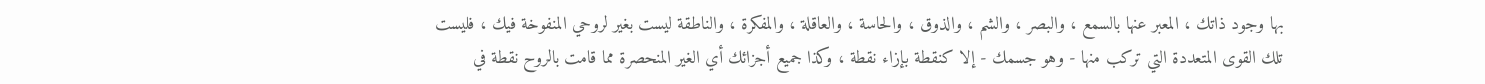بها وجود ذاتك ، المعبر عنها بالسمع ، والبصر ، والشم ، والذوق ، والحاسة ، والعاقلة ، والمفكرة ، والناطقة ليست بغير لروحي المنفوخة فيك ، فليست تلك القوى المتعددة التي تركب منها - وهو جسمك - إلا كنقطة بإزاء نقطة ، وكذا جميع أجزائك أي الغير المنحصرة مما قامت بالروح نقطة في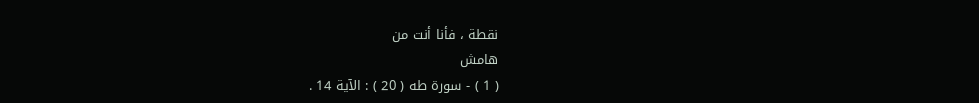نقطة ، فأنا أنت من
هامش
( 1 ) - سورة طه ( 20 ) : الآية 14 .